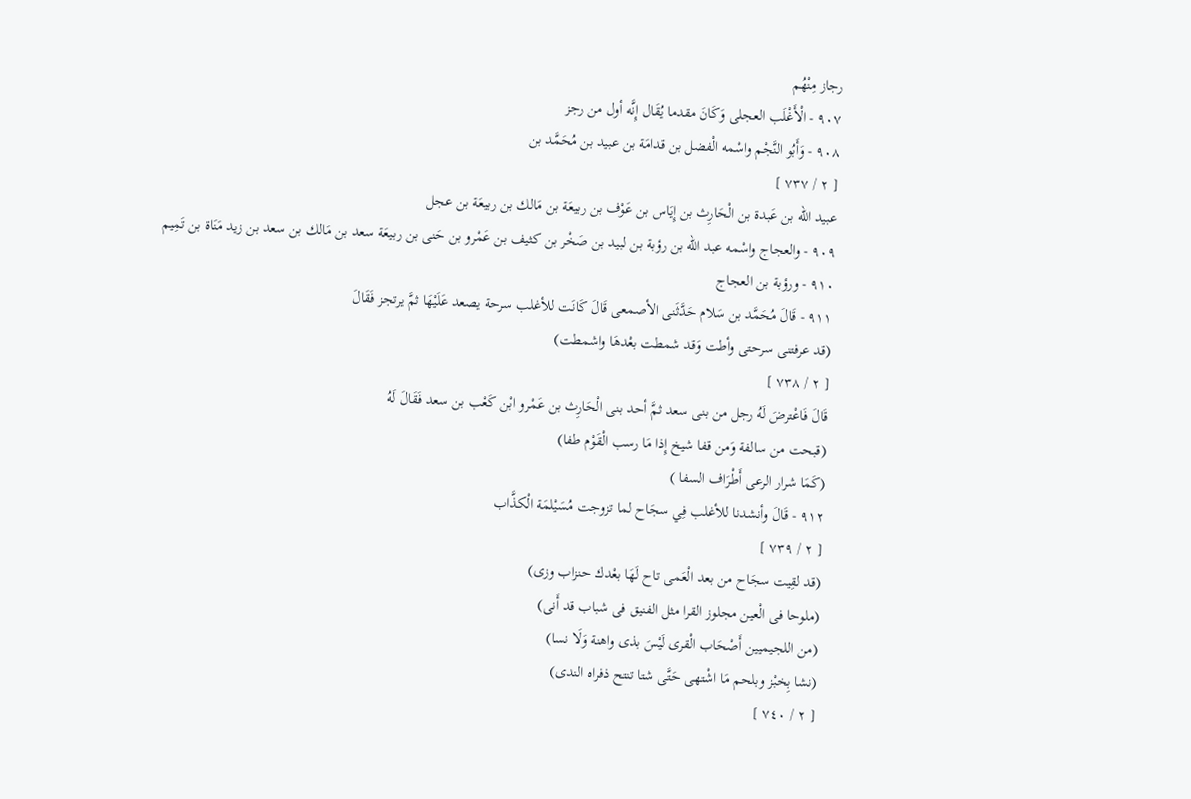رجاز مِنْهُم
٩٠٧ - الْأَغْلَب العجلى وَكَانَ مقدما يُقَال إِنَّه أول من رجز
٩٠٨ - وَأَبُو النَّجْم واسْمه الْفضل بن قدامَة بن عبيد بن مُحَمَّد بن
[ ٢ / ٧٣٧ ]
عبيد الله بن عَبدة بن الْحَارِث بن إِيَاس بن عَوْف بن ربيعَة بن مَالك بن ربيعَة بن عجل
٩٠٩ - والعجاج واسْمه عبد الله بن رؤبة بن لبيد بن صَخْر بن كثيف بن عَمْرو بن حَنى بن ربيعَة سعد بن مَالك بن سعد بن زيد مَنَاة بن تَمِيم
٩١٠ - ورؤبة بن العجاج
٩١١ - قَالَ مُحَمَّد بن سَلام حَدَّثَنى الأصمعى قَالَ كَانَت للأغلب سرحة يصعد عَلَيْهَا ثمَّ يرتجز فَقَالَ
(قد عرفتنى سرحتى وأطت وَقد شمطت بعْدهَا واشمطت)
[ ٢ / ٧٣٨ ]
قَالَ فَاعْترضَ لَهُ رجل من بنى سعد ثمَّ أحد بنى الْحَارِث بن عَمْرو ابْن كَعْب بن سعد فَقَالَ لَهُ
(قبحت من سالفة وَمن قفا شيخ إِذا مَا رسب الْقَوْم طفا)
(كَمَا شرار الرعى أَطْرَاف السفا )
٩١٢ - قَالَ وأنشدنا للأغلب فِي سجَاح لما تزوجت مُسَيْلمَة الْكذَّاب
[ ٢ / ٧٣٩ ]
(قد لقِيت سجَاح من بعد الْعَمى تاح لَهَا بعْدك حنزاب وزى)
(ملوحا فى الْعين مجلوز القرا مثل الفنيق فى شباب قد أَنى)
(من اللجيميين أَصْحَاب الْقرى لَيْسَ بذى واهنة وَلَا نسا)
(نشا بِخبْز وبلحم مَا اشْتهى حَتَّى شتا تنتح ذفراه الندى)
[ ٢ / ٧٤٠ ]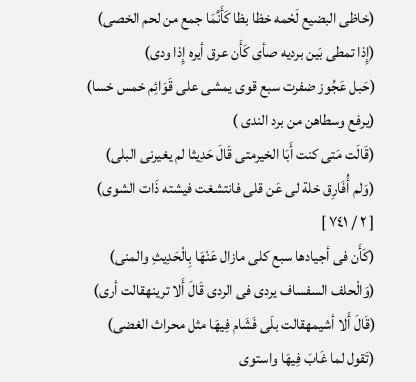(خاظى البضيع لَحْمه خظا بظا كَأَنَّمَا جمع من لحم الخصى)
(إِذا تمطى بَين برديه صأى كَأَن عرق أيره إِذا ودى)
(حَبل عَجُوز ضفرت سبع قوى يمشى على قَوَائِم خمس خسا)
(يرفع وسطاهن من برد الندى )
(قَالَت مَتى كنت أَبَا الخيرمتى قَالَ حَدِيثا لم يغيرنى البلى)
(وَلم أُفَارِق خلة لى عَن قلى فانتشغت فيشته ذَات الشوى)
[ ٢ / ٧٤١ ]
(كَأَن فى أجيادها سبع كلى مازال عَنْهَا بِالْحَدِيثِ والمنى)
(وَالْحلف السفساف يردى فى الردى قَالَ أَلا ترينهقالت أرى)
(قَالَ أَلا أشيمهقالت بلَى فَشَام فِيهَا مثل محراث الغضى)
(تَقول لما غَابَ فِيهَا واستوى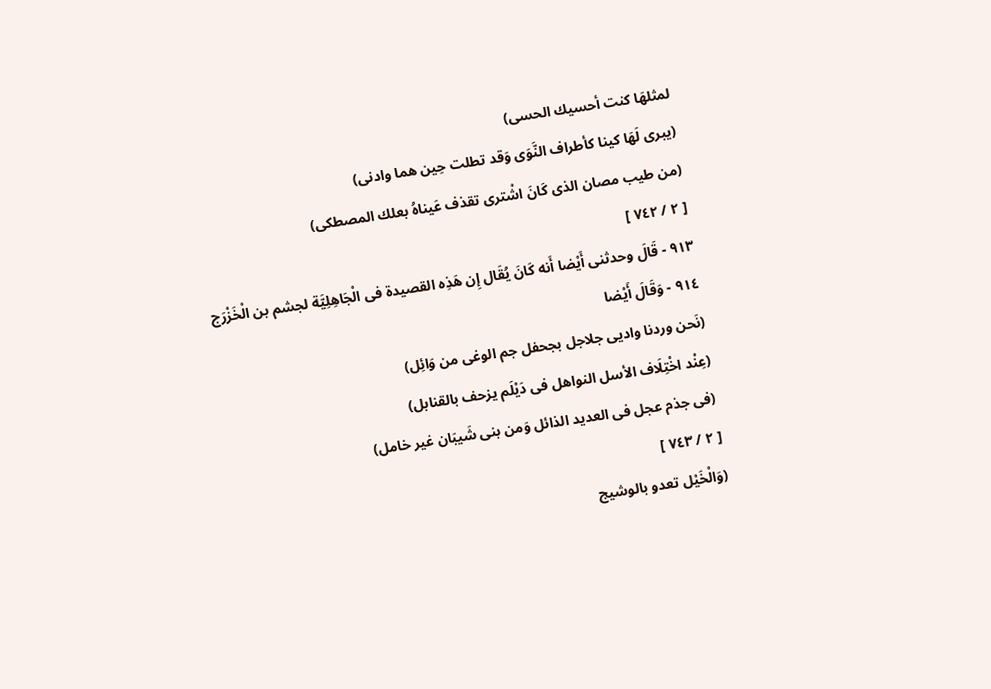لمثلهَا كنت أحسيك الحسى)
(يبرى لَهَا كينا كأطراف النَّوَى وَقد تطلت حِين هما وادنى)
(من طيب مصان الذى كَانَ اشْترى تقذف عَيناهُ بعلك المصطكى)
[ ٢ / ٧٤٢ ]
٩١٣ - قَالَ وحدثنى أَيْضا أَنه كَانَ يُقَال إِن هَذِه القصيدة فى الْجَاهِلِيَّة لجشم بن الْخَزْرَج
٩١٤ - وَقَالَ أَيْضا
(نَحن وردنا واديى جلاجل بجحفل جم الوغى من وَائِل)
(عِنْد اخْتِلَاف الأسل النواهل فى دَيْلَم يزحف بالقنابل)
(فى جذم عجل فى العديد الذائل وَمن بنى شَيبَان غير خامل)
[ ٢ / ٧٤٣ ]
(وَالْخَيْل تعدو بالوشيج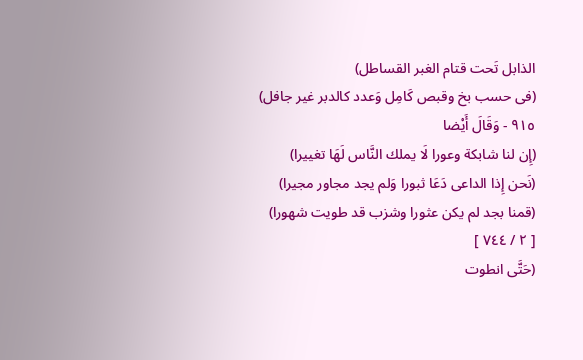الذابل تَحت قتام الغبر القساطل)
(فى حسب بخ وقبص كَامِل وَعدد كالدبر غير جافل)
٩١٥ - وَقَالَ أَيْضا
(إِن لنا شابكة وعورا لَا يملك النَّاس لَهَا تغييرا)
(نَحن إِذا الداعى دَعَا ثبورا وَلم يجد مجاور مجيرا)
(قمنا بجد لم يكن عثورا وشزب قد طويت شهورا)
[ ٢ / ٧٤٤ ]
(حَتَّى انطوت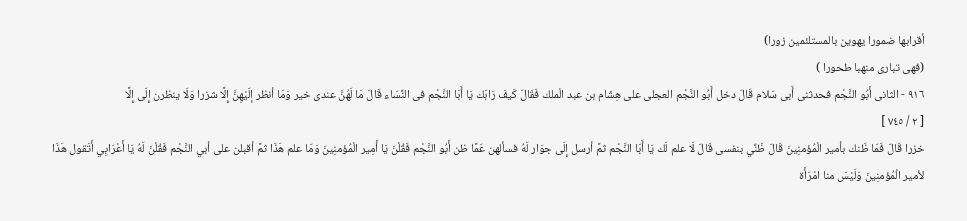أقرابها ضمورا يهوين بالمستلئمين زورا)
(فهى تبارى منهبا طحورا )
٩١٦ - الثانى أَبُو النَّجْم فحدثنى أَبى سَلام قَالَ دخل أَبُو النَّجْم العجلى على هِشَام بن عبد الْملك فَقَالَ كَيفَ رَابَك يَا أَبَا النَّجْم فى النِّسَاء قَالَ مَا لَهُنَّ عندى خير وَمَا أنظر إلَيْهِنَّ إِلَّا شزرا وَلَا ينظرن إِلَى إِلَّا
[ ٢ / ٧٤٥ ]
خزرا قَالَ فَمَا ظَنك بأمير الْمُؤمنِينَ قَالَ ظَنِّي بنفسى قَالَ لَا علم لَك يَا أَبَا النَّجْم ثمَّ أرسل إِلَى جوَار لَهُ فسألهن عَمَّا ظن أَبُو النَّجْم فَقُلْنَ يَا أَمِير الْمُؤمنِينَ وَمَا علم هَذَا ثمَّ أقبلن على أبي النَّجْم فَقُلْنَ لَهُ يَا أَعْرَابِي أَتَقول هَذَا لأمير الْمُؤمنِينَ وَلَيْسَ منا امْرَأَة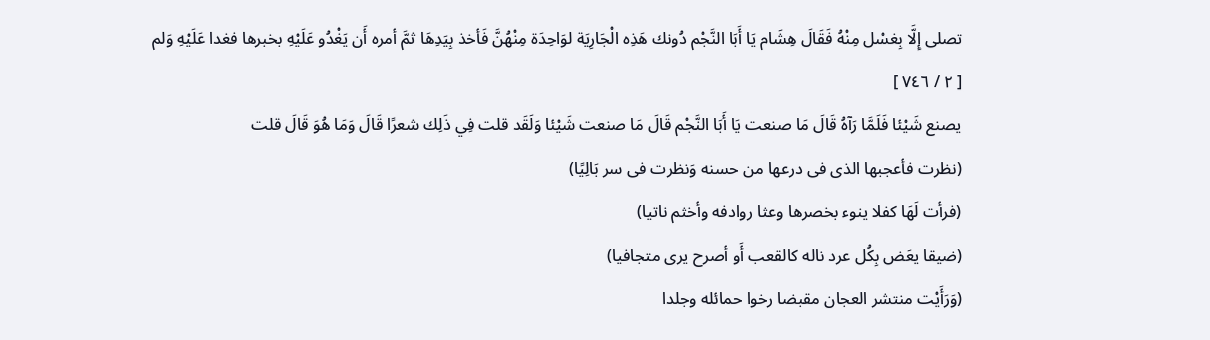تصلى إِلَّا بِغسْل مِنْهُ فَقَالَ هِشَام يَا أَبَا النَّجْم دُونك هَذِه الْجَارِيَة لوَاحِدَة مِنْهُنَّ فَأخذ بِيَدِهَا ثمَّ أمره أَن يَغْدُو عَلَيْهِ بخبرها فغدا عَلَيْهِ وَلم
[ ٢ / ٧٤٦ ]
يصنع شَيْئا فَلَمَّا رَآهُ قَالَ مَا صنعت يَا أَبَا النَّجْم قَالَ مَا صنعت شَيْئا وَلَقَد قلت فِي ذَلِك شعرًا قَالَ وَمَا هُوَ قَالَ قلت
(نظرت فأعجبها الذى فى درعها من حسنه وَنظرت فى سر بَالِيًا)
(فرأت لَهَا كفلا ينوء بخصرها وعثا روادفه وأخثم ناتيا)
(ضيقا يعَض بِكُل عرد ناله كالقعب أَو أصرح يرى متجافيا)
(وَرَأَيْت منتشر العجان مقبضا رخوا حمائله وجلدا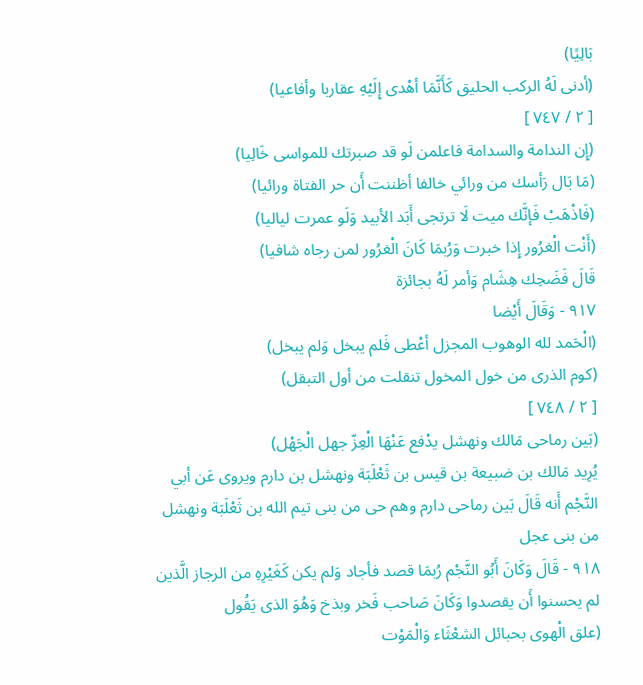بَالِيًا)
(أدنى لَهُ الركب الحليق كَأَنَّمَا أهْدى إِلَيْهِ عقاربا وأفاعيا)
[ ٢ / ٧٤٧ ]
(إِن الندامة والسدامة فاعلمن لَو قد صبرتك للمواسى خَالِيا)
(مَا بَال رَأسك من ورائي خالفا أظننت أَن حر الفتاة ورائيا)
(فَاذْهَبْ فَإنَّك ميت لَا ترتجى أَبَد الأبيد وَلَو عمرت لياليا)
(أَنْت الْغرُور إِذا خبرت وَرُبمَا كَانَ الْغرُور لمن رجاه شافيا)
قَالَ فَضَحِك هِشَام وَأمر لَهُ بجائزة
٩١٧ - وَقَالَ أَيْضا
(الْحَمد لله الوهوب المجزل أعْطى فَلم يبخل وَلم يبخل)
(كوم الذرى من خول المخول تنقلت من أول التبقل)
[ ٢ / ٧٤٨ ]
(بَين رماحى مَالك ونهشل يدْفع عَنْهَا الْعِزّ جهل الْجَهْل)
يُرِيد مَالك بن ضبيعة بن قيس بن ثَعْلَبَة ونهشل بن دارم ويروى عَن أبي النَّجْم أَنه قَالَ بَين رماحى دارم وهم حى من بنى تيم الله بن ثَعْلَبَة ونهشل من بنى عجل
٩١٨ - قَالَ وَكَانَ أَبُو النَّجْم رُبمَا قصد فأجاد وَلم يكن كَغَيْرِهِ من الرجاز الَّذين لم يحسنوا أَن يقصدوا وَكَانَ صَاحب فَخر وبذخ وَهُوَ الذى يَقُول
(علق الْهوى بحبائل الشعْثَاء وَالْمَوْت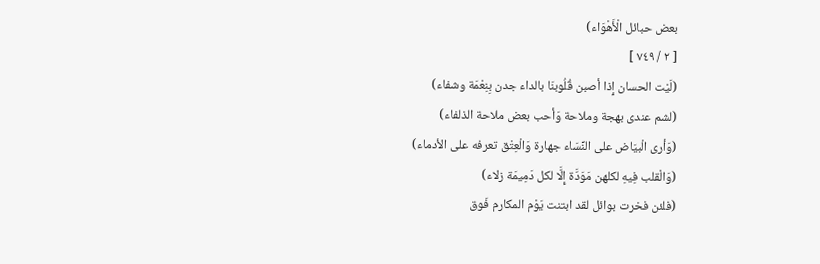بعض حبائل الْأَهْوَاء)
[ ٢ / ٧٤٩ ]
(لَيْت الحسان إِذا أصبن قُلُوبنَا بالداء جدن بِنِعْمَة وشفاء)
(لشم عندى بهجة وملاحة وَأحب بعض ملاحة الذلفاء)
(وَأرى الْبيَاض على النِّسَاء جهارة وَالْعِتْق تعرفه على الأدماء)
(وَالْقلب فِيهِ لكلهن مَوَدَّة إِلَّا لكل دَمِيمَة زلاء)
(فلئن فخرت بوائل لقد ابتنت يَوْم المكارم فَوق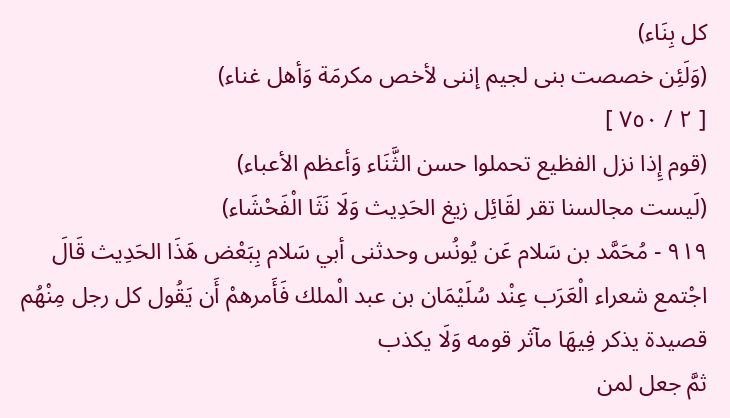كل بِنَاء)
(وَلَئِن خصصت بنى لجيم إننى لأخص مكرمَة وَأهل غناء)
[ ٢ / ٧٥٠ ]
(قوم إِذا نزل الفظيع تحملوا حسن الثَّنَاء وَأعظم الأعباء)
(لَيست مجالسنا تقر لقَائِل زيغ الحَدِيث وَلَا نَثَا الْفَحْشَاء)
٩١٩ - مُحَمَّد بن سَلام عَن يُونُس وحدثنى أبي سَلام بِبَعْض هَذَا الحَدِيث قَالَ اجْتمع شعراء الْعَرَب عِنْد سُلَيْمَان بن عبد الْملك فَأَمرهمْ أَن يَقُول كل رجل مِنْهُم قصيدة يذكر فِيهَا مآثر قومه وَلَا يكذب
ثمَّ جعل لمن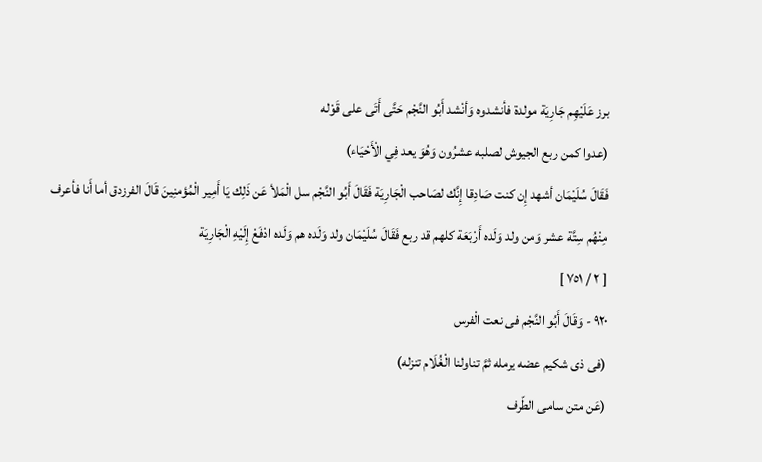برز عَلَيْهِم جَارِيَة مولدة فأنشدوه وَأنْشد أَبُو النَّجْم حَتَّى أَتَى على قَوْله
(عدوا كمن ربع الجيوش لصلبه عشرُون وَهُوَ يعد فِي الْأَحْيَاء)
فَقَالَ سُلَيْمَان أشهد إِن كنت صَادِقا إِنَّك لصَاحب الْجَارِيَة فَقَالَ أَبُو النَّجْم سل الْمَلأ عَن ذَلِك يَا أَمِير الْمُؤمنِينَ قَالَ الفرزدق أما أَنا فأعرف مِنْهُم سِتَّة عشر وَمن ولد وَلَده أَرْبَعَة كلهم قد ربع فَقَالَ سُلَيْمَان ولد وَلَده هم وَلَده ادْفَعْ إِلَيْهِ الْجَارِيَة
[ ٢ / ٧٥١ ]
٩٢٠ - وَقَالَ أَبُو النَّجْم فى نعت الْفرس
(فى ذى شكيم عضه يرمله ثمَّ تناولنا الْغُلَام تنزله)
(عَن متن سامى الطّرف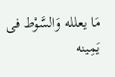مَا يعلله وَالسَّوْط فى يَمِينه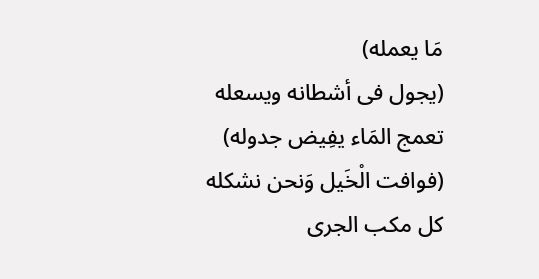مَا يعمله)
(يجول فى أشطانه ويسعله تعمج المَاء يفِيض جدوله)
(فوافت الْخَيل وَنحن نشكله كل مكب الجرى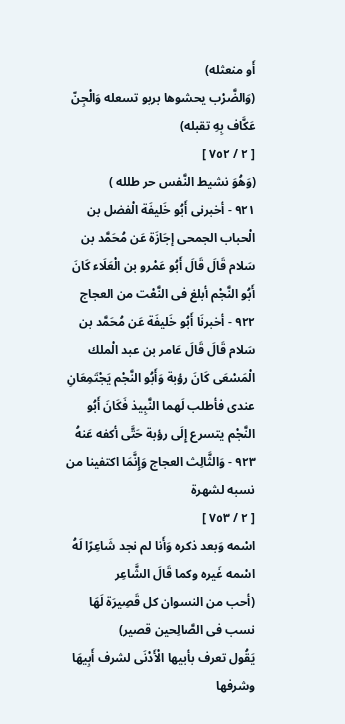أَو منعثله)
(وَالضَّرْب يحشوها بربو تسعله وَالْجِنّ عَكَّاف بِهِ تقبله)
[ ٢ / ٧٥٢ ]
(وَهُوَ نشيط النَّفس حر طلله )
٩٢١ - أخبرنى أَبُو خَليفَة الْفضل بن الْحباب الجمحى إجَازَة عَن مُحَمَّد بن سَلام قَالَ قَالَ أَبُو عَمْرو بن الْعَلَاء كَانَ أَبُو النَّجْم أبلغ فى النَّعْت من العجاج
٩٢٢ - أخبرنَا أَبُو خَليفَة عَن مُحَمَّد بن سَلام قَالَ قَالَ عَامر بن عبد الْملك الْمَسْعَى كَانَ رؤبة وَأَبُو النَّجْم يَجْتَمِعَانِ عندى فأطلب لَهما النَّبِيذ فَكَانَ أَبُو النَّجْم يتسرع إِلَى رؤبة حَتَّى أكفه عَنهُ
٩٢٣ - وَالثَّالِث العجاج وَإِنَّمَا اكتفينا من نسبه لشهرة
[ ٢ / ٧٥٣ ]
اسْمه وَبعد ذكره وَأَنا لم نجد شَاعِرًا لَهُ اسْمه غَيره وكما قَالَ الشَّاعِر
(أحب من النسوان كل قَصِيرَة لَهَا نسب فى الصَّالِحين قصير)
يَقُول تعرف بأبيها الْأَدْنَى لشرف أَبِيهَا وشرفها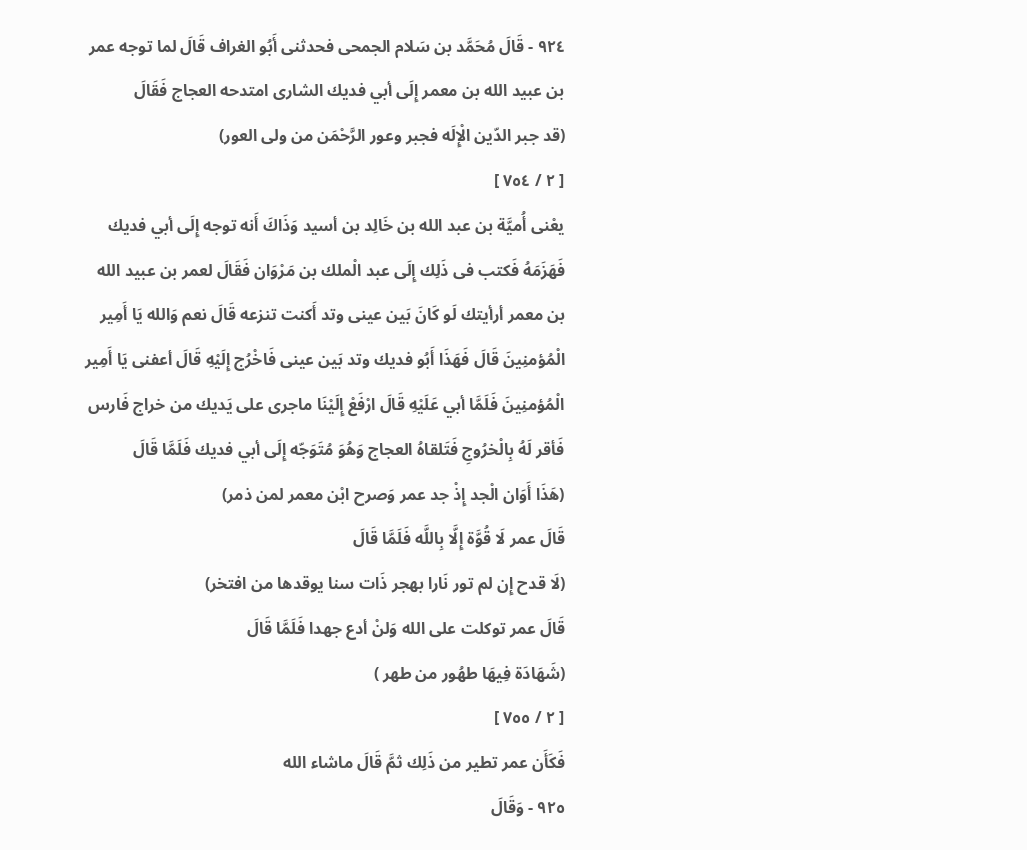٩٢٤ - قَالَ مُحَمَّد بن سَلام الجمحى فحدثنى أَبُو الغراف قَالَ لما توجه عمر بن عبيد الله بن معمر إِلَى أبي فديك الشارى امتدحه العجاج فَقَالَ
(قد جبر الدّين الْإِلَه فجبر وعور الرَّحْمَن من ولى العور)
[ ٢ / ٧٥٤ ]
يعْنى أُميَّة بن عبد الله بن خَالِد بن أسيد وَذَاكَ أَنه توجه إِلَى أبي فديك فَهَزَمَهُ فَكتب فى ذَلِك إِلَى عبد الْملك بن مَرْوَان فَقَالَ لعمر بن عبيد الله بن معمر أرأيتك لَو كَانَ بَين عينى وتد أَكنت تنزعه قَالَ نعم وَالله يَا أَمِير الْمُؤمنِينَ قَالَ فَهَذَا أَبُو فديك وتد بَين عينى فَاخْرُج إِلَيْهِ قَالَ أعفنى يَا أَمِير الْمُؤمنِينَ فَلَمَّا أبي عَلَيْهِ قَالَ ارْفَعْ إِلَيْنَا ماجرى على يَديك من خراج فَارس فَأقر لَهُ بِالْخرُوجِ فَتَلقاهُ العجاج وَهُوَ مُتَوَجّه إِلَى أبي فديك فَلَمَّا قَالَ
(هَذَا أَوَان الْجد إِذْ جد عمر وَصرح ابْن معمر لمن ذمر)
قَالَ عمر لَا قُوَّة إِلَّا بِاللَّه فَلَمَّا قَالَ
(لَا قدح إِن لم تور نَارا بهجر ذَات سنا يوقدها من افتخر)
قَالَ عمر توكلت على الله وَلنْ أدع جهدا فَلَمَّا قَالَ
(شَهَادَة فِيهَا طهُور من طهر )
[ ٢ / ٧٥٥ ]
فَكَأَن عمر تطير من ذَلِك ثمَّ قَالَ ماشاء الله
٩٢٥ - وَقَالَ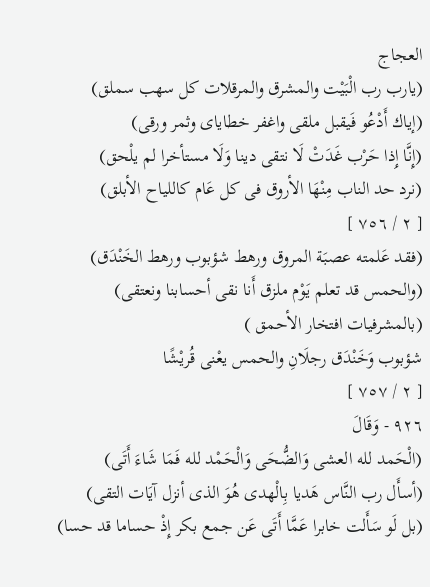العجاج
(يارب رب الْبَيْت والمشرق والمرقلات كل سهب سملق)
(إياك أَدْعُو فَيقبل ملقى واغفر خطاياى وثمر ورقى)
(إِنَّا إِذا حَرْب غَدَتْ لَا نتقى دينا وَلَا مستأخرا لم يلْحق)
(نرد حد الناب مِنْهَا الأروق فى كل عَام كاللياح الأبلق)
[ ٢ / ٧٥٦ ]
(فقد عَلمته عصبَة المروق ورهط شؤبوب ورهط الخَنْدَق)
(والحمس قد تعلم يَوْم ملزق أَنا نقى أحسابنا ونعتقى)
(بالمشرفيات افتخار الأحمق )
شؤبوب وَخَنْدَق رجلَانِ والحمس يعْنى قُريْشًا
[ ٢ / ٧٥٧ ]
٩٢٦ - وَقَالَ
(الْحَمد لله العشى وَالضُّحَى وَالْحَمْد لله فَمَا شَاءَ أَتَى)
(أسأَل رب النَّاس هَديا بِالْهدى هُوَ الذى أنزل آيَات التقى)
(بل لَو سَأَلت خابرا عَمَّا أَتَى عَن جمع بكر إِذْ حساما قد حسا)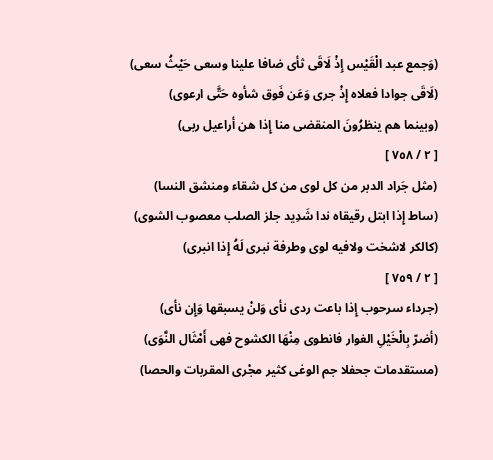(وَجمع عبد الْقَيْس إِذْ لَاقَى ثأى ضافا علينا وسعى حَيْثُ سعى)
(لَاقَى جوادا فعلاه إِذْ جرى وَعَن فَوق شأوه حَتَّى ارعوى)
(وبينما هم ينظرُونَ المنقضى منا إِذا هن أراعيل ربى)
[ ٢ / ٧٥٨ ]
(مثل جَراد الدبر من كل لوى من كل شقاء ومنشق النسا)
(ساط إِذا ابتل رقيقاه ندا شَدِيد جلز الصلب معصوب الشوى)
(كالكر لاشخت ولافيه لوى وطرفة نبرى لَهُ إِذا انبرى)
[ ٢ / ٧٥٩ ]
(جرداء سرحوب إِذا باعت ردى نأى وَلنْ يسبقها وَإِن نأى)
(أضرّ بِالْخَيْلِ الغوار فانطوى مِنْهَا الكشوح فهى أَمْثَال النَّوَى)
(مستقدمات جحفلا جم الوغى كثير مجْرى المقربات والحصا)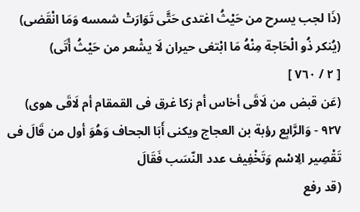(ذَا لجب يسرح من حَيْثُ اغتدى حَتَّى تَوَارَتْ شمسه وَمَا انْقَضى)
(يُنكر ذُو الْحَاجة مِنْهُ مَا ابْتغى حيران لَا يشْعر من حَيْثُ أَتَى)
[ ٢ / ٧٦٠ ]
(عَن قبض من لَاقَى أخاس أم زكا غرق فى القمقام أم لَاقَى هوى)
٩٢٧ - وَالرَّابِع رؤبة بن العجاج ويكنى أَبَا الجحاف وَهُوَ أول من قَالَ فى تَقْصِير الِاسْم وَتَخْفِيف عدد النّسَب فَقَالَ
(قد رفع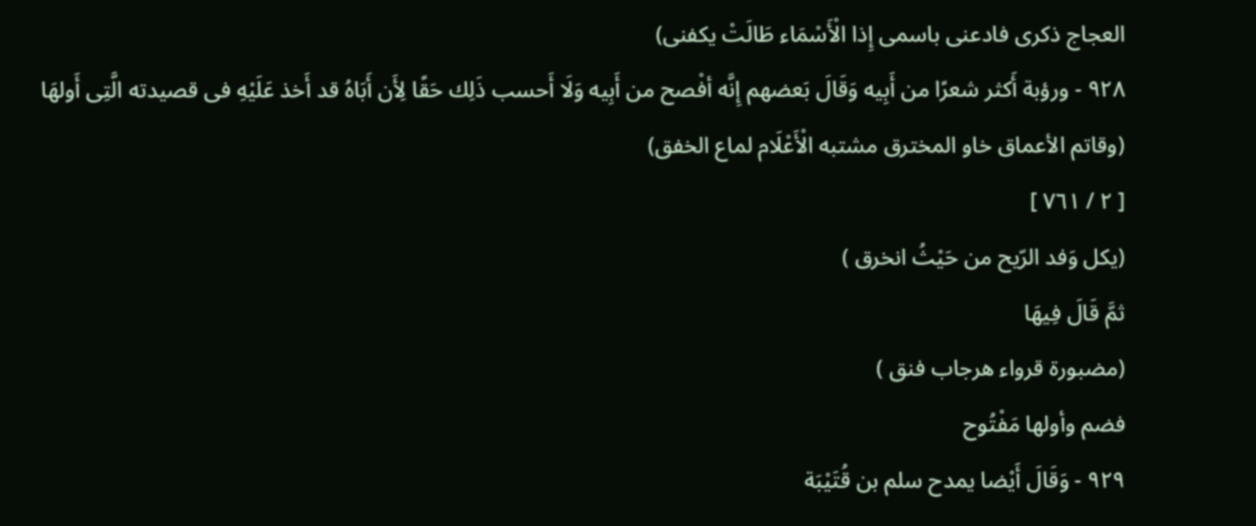العجاج ذكرى فادعنى باسمى إِذا الْأَسْمَاء طَالَتْ يكفنى)
٩٢٨ - ورؤبة أَكثر شعرًا من أَبِيه وَقَالَ بَعضهم إِنَّه أفْصح من أَبِيه وَلَا أَحسب ذَلِك حَقًا لِأَن أَبَاهُ قد أَخذ عَلَيْهِ فى قصيدته الَّتِى أَولهَا
(وقاتم الأعماق خاو المخترق مشتبه الْأَعْلَام لماع الخفق)
[ ٢ / ٧٦١ ]
(يكل وَفد الرّيح من حَيْثُ انخرق )
ثمَّ قَالَ فِيهَا
(مضبورة قرواء هرجاب فنق )
فضم وأولها مَفْتُوح
٩٢٩ - وَقَالَ أَيْضا يمدح سلم بن قُتَيْبَة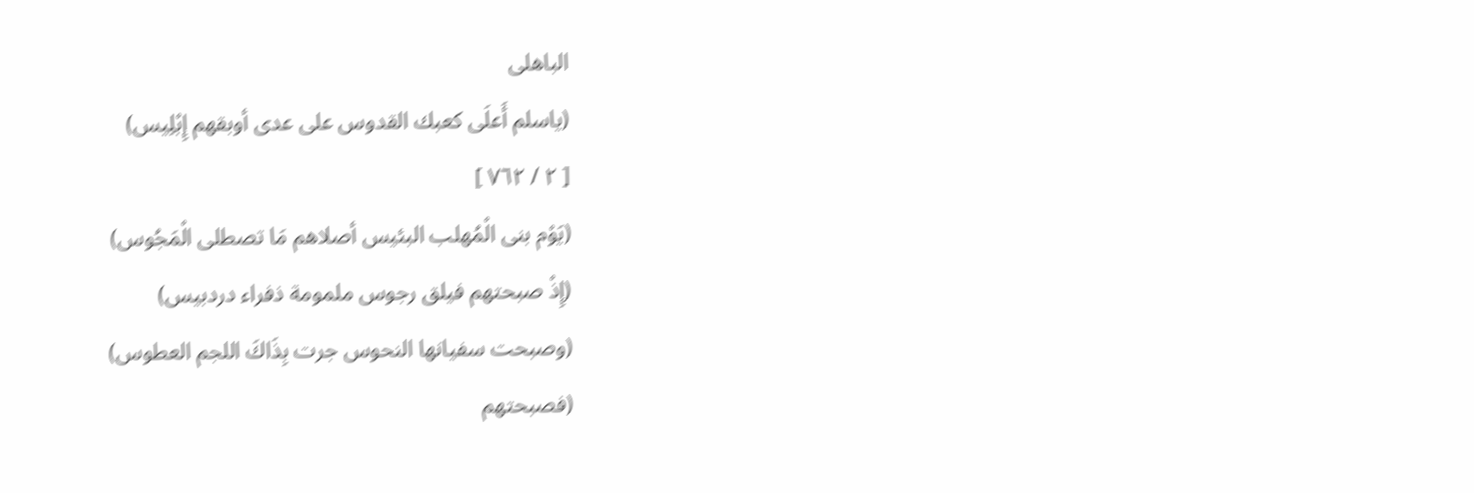الباهلى
(ياسلم أَعلَى كعبك القدوس على عدى أوبقهم إِبْلِيس)
[ ٢ / ٧٦٢ ]
(يَوْم بنى الْمُهلب البئيس أصلاهم مَا تصطلى الْمَجُوس)
(إِذْ صبحتهم فيلق رجوس ملمومة ذفراء دردبيس)
(وصبحت سفيانها النحوس جرت بِذَاكَ اللجم العطوس)
(فصبحتهم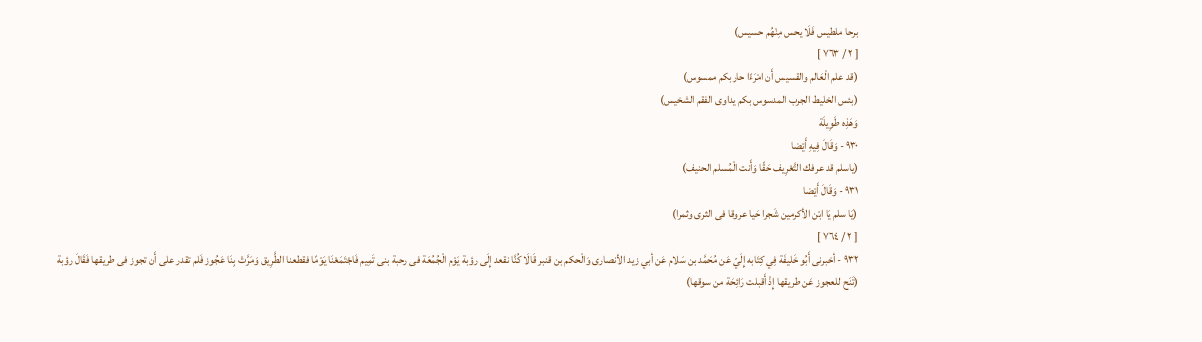برحا ملطيس فَلَا يحس مِنْهُم حسيس)
[ ٢ / ٧٦٣ ]
(قد علم الْعَالم والقسيس أَن امْرَءًا حاربكم ممسوس)
(بئس الخليط الجرب المدسوس بكم يداوى الفقم الشخيس)
وَهَذِه طَوِيلَة
٩٣٠ - وَقَالَ فِيهِ أَيْضا
(ياسلم قد عرفك التَّعْرِيف حَقًا وَأَنت الْمُسلم الحنيف)
٩٣١ - وَقَالَ أَيْضا
(يَا سلم يَا ابْن الأكرمين شَجرا حَيا عروقا فى الثرى وثمرا)
[ ٢ / ٧٦٤ ]
٩٣٢ - أخبرنى أَبُو خَليفَة فِي كِتَابه إِلَيّ عَن مُحَمَّد بن سَلام عَن أبي زيد الأنصارى وَالْحكم بن قنبر قَالَا كُنَّا نقعد إِلَى رؤبة يَوْم الْجُمُعَة فى رحبة بنى تَمِيم فَاجْتَمَعْنَا يَوْمًا فقطعنا الطَّرِيق وَمَرَّتْ بِنَا عَجُوز فَلم تقدر على أَن تجوز فى طريقها فَقَالَ رؤبة
(تَنَح للعجوز عَن طريقها إِذْ أَقبلت رَائِحَة من سوقها)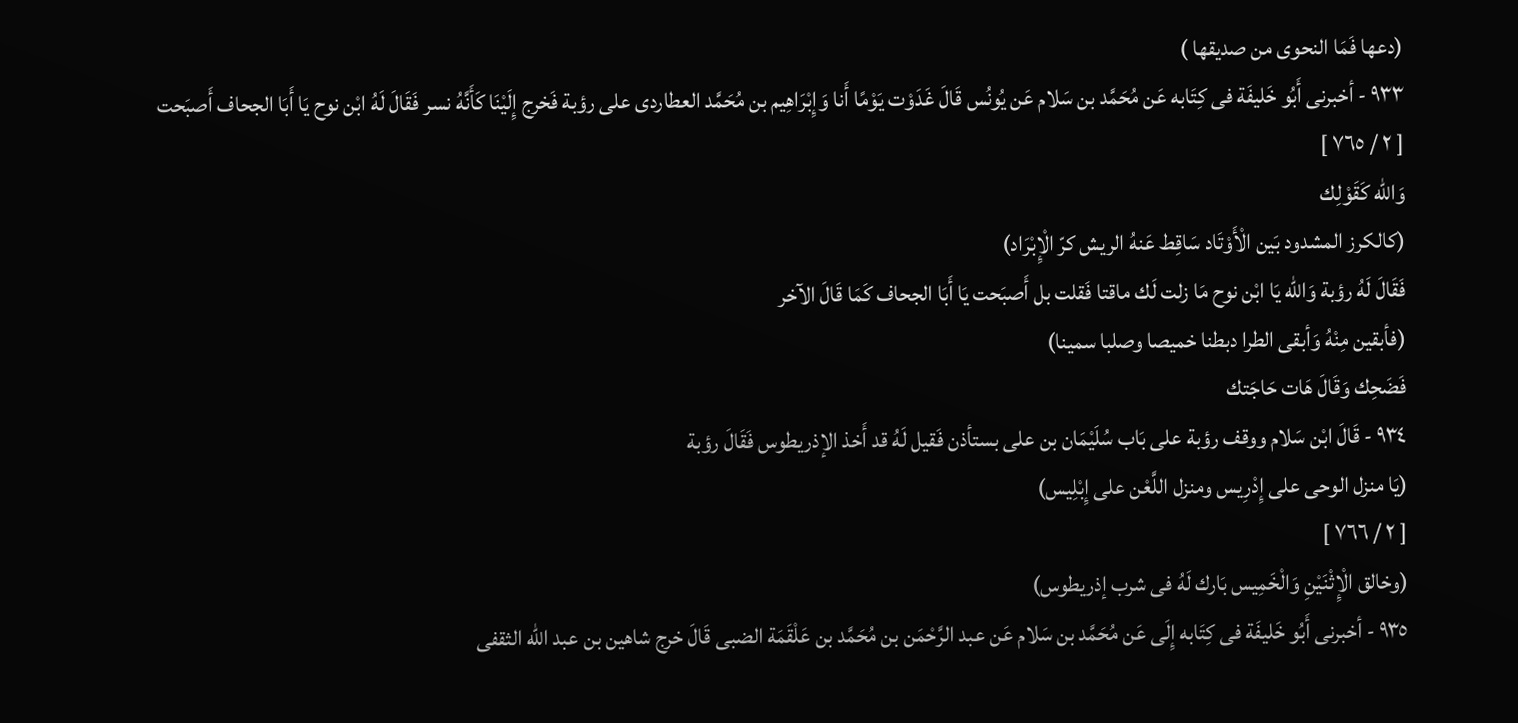(دعها فَمَا النحوى من صديقها )
٩٣٣ - أخبرنى أَبُو خَليفَة فى كِتَابه عَن مُحَمَّد بن سَلام عَن يُونُس قَالَ غَدَوْت يَوْمًا أَنا وَإِبْرَاهِيم بن مُحَمَّد العطاردى على رؤبة فَخرج إِلَيْنَا كَأَنَّهُ نسر فَقَالَ لَهُ ابْن نوح يَا أَبَا الجحاف أَصبَحت
[ ٢ / ٧٦٥ ]
وَالله كَقَوْلِك
(كالكرز المشدود بَين الْأَوْتَاد سَاقِط عَنهُ الريش كرّ الْإِبْرَاد)
فَقَالَ لَهُ رؤبة وَالله يَا ابْن نوح مَا زلت لَك ماقتا فَقلت بل أَصبَحت يَا أَبَا الجحاف كَمَا قَالَ الآخر
(فأبقين مِنْهُ وَأبقى الطرا دبطنا خميصا وصلبا سمينا)
فَضَحِك وَقَالَ هَات حَاجَتك
٩٣٤ - قَالَ ابْن سَلام ووقف رؤبة على بَاب سُلَيْمَان بن على بستأذن فَقيل لَهُ قد أَخذ الإذريطوس فَقَالَ رؤبة
(يَا منزل الوحى على إِدْرِيس ومنزل اللَّعْن على إِبْلِيس)
[ ٢ / ٧٦٦ ]
(وخالق الْإِثْنَيْنِ وَالْخَمِيس بَارك لَهُ فى شرب إذريطوس)
٩٣٥ - أخبرنى أَبُو خَليفَة فى كِتَابه إِلَى عَن مُحَمَّد بن سَلام عَن عبد الرَّحْمَن بن مُحَمَّد بن عَلْقَمَة الضبى قَالَ خرج شاهين بن عبد الله الثقفى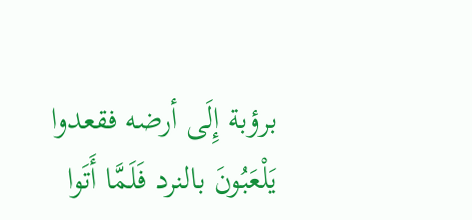برؤبة إِلَى أرضه فقعدوا يَلْعَبُونَ بالنرد فَلَمَّا أَتَوا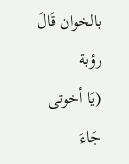بالخوان قَالَ رؤبة
(يَا أخوتى جَاءَ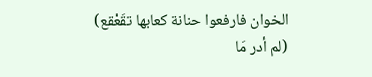الخوان فارفعوا حنانة كعابها تقَعْقع)
(لم أدر مَا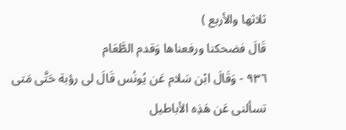ثلاثها والأربع )
قَالَ فضحكنا ورفعناها وَقدم الطَّعَام
٩٣٦ - وَقَالَ ابْن سَلام عَن يُونُس قَالَ لى رؤبة حَتَّى مَتى تسألنى عَن هَذِه الأباطيل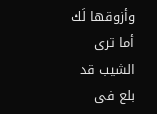وأزوقها لَك أما ترى الشيب قد بلع فى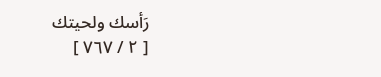رَأسك ولحيتك
[ ٢ / ٧٦٧ ]